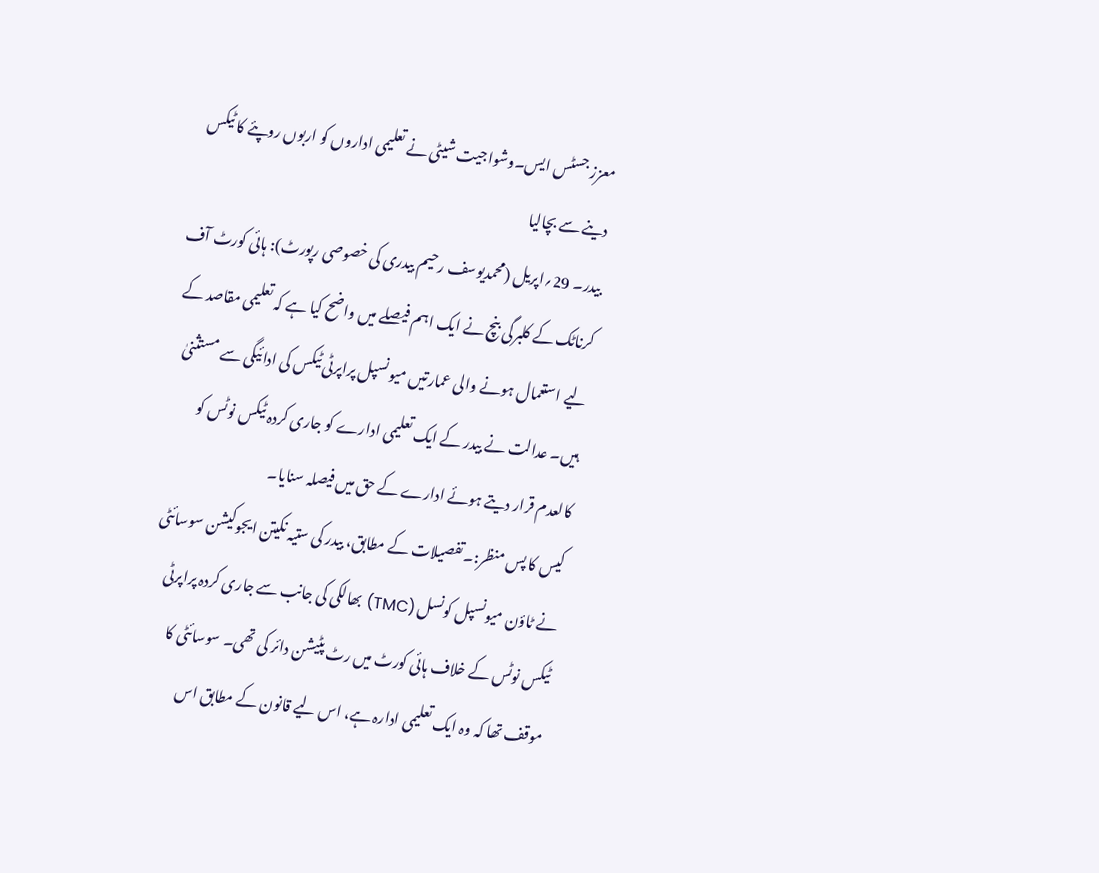معزز جسٹس ایس۔وشواجیت شیٹی نے تعلیمی اداروں کو اربوں روپئے کا ٹیکس دینے سے بچالیا
بیدر۔ 29؍اپریل (محمدیوسف رحیم بیدری کی خصوصی رپورٹ): ہائی کورٹ آف کرناٹک کے کلبرگی بنچ نے ایک اہم فیصلے میں واضح کیا ہے کہ تعلیمی مقاصد کے لیے استعمال ہونے والی عمارتیں میونسپل پراپرٹی ٹیکس کی ادائیگی سے مستثنیٰ ہیں۔ عدالت نے بیدر کے ایک تعلیمی ادارے کو جاری کردہ ٹیکس نوٹس کو کالعدم قرار دیتے ہوئے ادارے کے حق میں فیصلہ سنایا۔
کیس کا پس منظر:۔تفصیلات کے مطابق، بیدر کی ستیہ نکیتن ایجوکیشن سوسائٹی نے ٹاؤن میونسپل کونسل (TMC) بھالکی کی جانب سے جاری کردہ پراپرٹی ٹیکس نوٹس کے خلاف ہائی کورٹ میں رٹ پٹیشن دائر کی تھی۔ سوسائٹی کا موقف تھا کہ وہ ایک تعلیمی ادارہ ہے، اس لیے قانون کے مطابق اس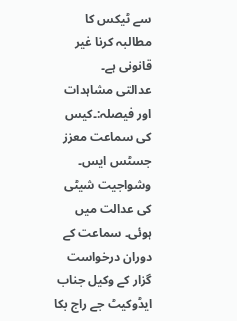سے ٹیکس کا مطالبہ کرنا غیر قانونی ہے۔
عدالتی مشاہدات اور فیصلہ:۔کیس کی سماعت معزز جسٹس ایس۔ وشواجیت شیٹی کی عدالت میں ہوئی۔ سماعت کے دوران درخواست گزار کے وکیل جناب ایڈوکیٹ جے راج بکا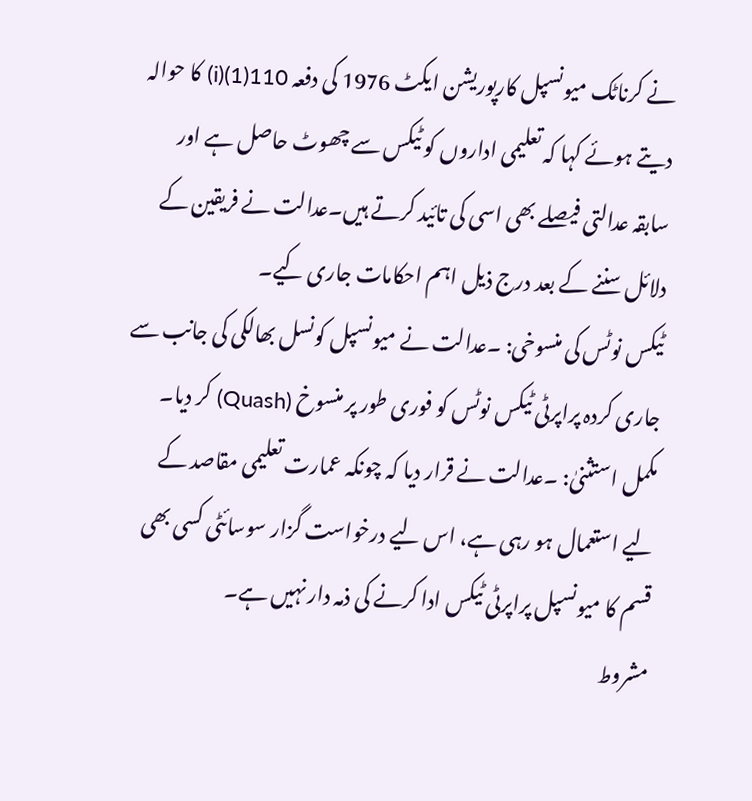نے کرناٹک میونسپل کارپوریشن ایکٹ 1976 کی دفعہ 110(1)(i) کا حوالہ دیتے ہوئے کہا کہ تعلیمی اداروں کو ٹیکس سے چھوٹ حاصل ہے اور سابقہ عدالتی فیصلے بھی اسی کی تائید کرتے ہیں۔عدالت نے فریقین کے دلائل سننے کے بعد درج ذیل اہم احکامات جاری کیے۔
ٹیکس نوٹس کی منسوخی: ۔عدالت نے میونسپل کونسل بھالکی کی جانب سے جاری کردہ پراپرٹی ٹیکس نوٹس کو فوری طور پر منسوخ (Quash) کر دیا۔
مکمل استثنیٰ: ۔عدالت نے قرار دیا کہ چونکہ عمارت تعلیمی مقاصد کے لیے استعمال ہو رہی ہے، اس لیے درخواست گزار سوسائٹی کسی بھی قسم کا میونسپل پراپرٹی ٹیکس ادا کرنے کی ذمہ دار نہیں ہے۔
مشروط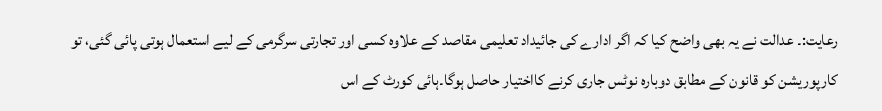رعایت:۔ عدالت نے یہ بھی واضح کیا کہ اگر ادارے کی جائیداد تعلیمی مقاصد کے علاوہ کسی اور تجارتی سرگرمی کے لیے استعمال ہوتی پائی گئی، تو کارپوریشن کو قانون کے مطابق دوبارہ نوٹس جاری کرنے کااختیار حاصل ہوگا۔ہائی کورٹ کے اس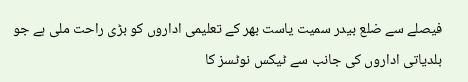فیصلے سے ضلع بیدر سمیت یاست بھر کے تعلیمی اداروں کو بڑی راحت ملی ہے جو بلدیاتی اداروں کی جانب سے ٹیکس نوٹسز کا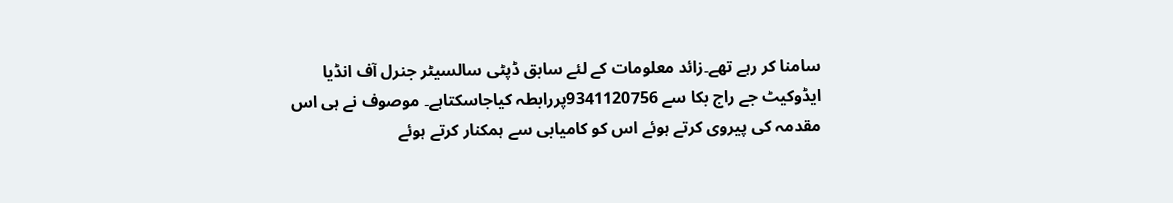سامنا کر رہے تھے۔زائد معلومات کے لئے سابق ڈپٹی سالسیٹر جنرل آف انڈیا ایڈوکیٹ جے راج بکا سے 9341120756پررابطہ کیاجاسکتاہے۔ موصوف نے ہی اس مقدمہ کی پیروی کرتے ہوئے اس کو کامیابی سے ہمکنار کرتے ہوئے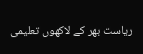ریاست بھر کے لاکھوں تعلیمی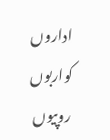اداروں کواربوں روپیوں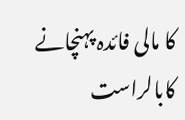کا مالی فائدہ پہنچانے کابالراست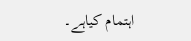اہتمام کیاہے۔